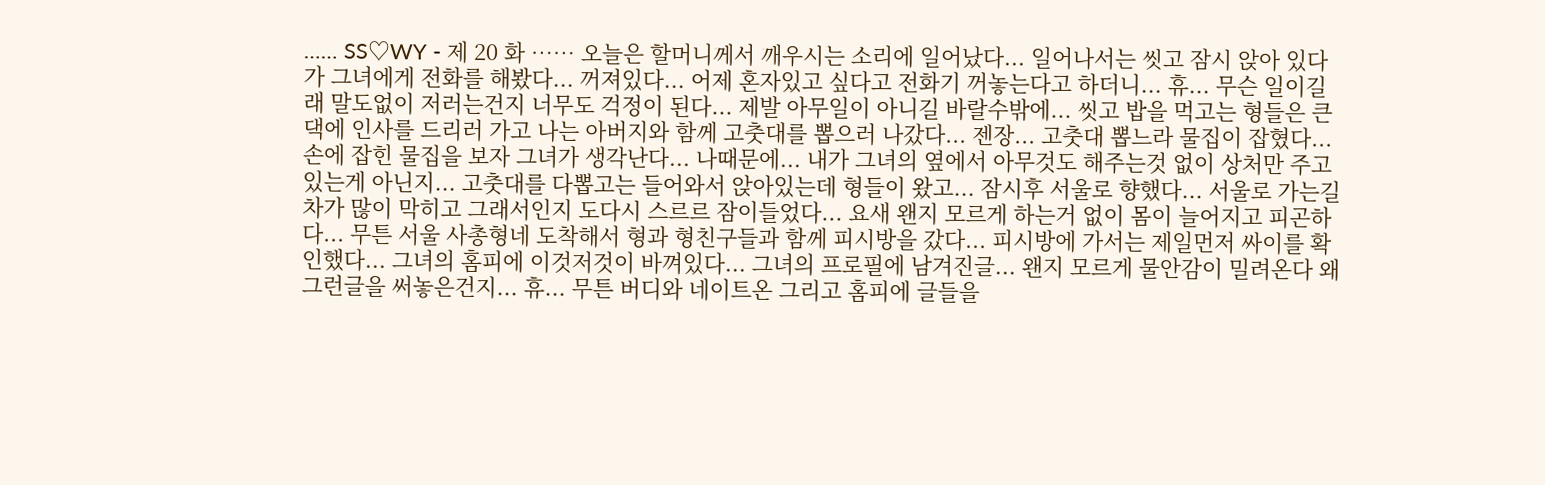…… SS♡WY - 제 20 화 …… 오늘은 할머니께서 깨우시는 소리에 일어났다... 일어나서는 씻고 잠시 앉아 있다가 그녀에게 전화를 해봤다... 꺼져있다... 어제 혼자있고 싶다고 전화기 꺼놓는다고 하더니... 휴... 무슨 일이길래 말도없이 저러는건지 너무도 걱정이 된다... 제발 아무일이 아니길 바랄수밖에... 씻고 밥을 먹고는 형들은 큰댁에 인사를 드리러 가고 나는 아버지와 함께 고춧대를 뽑으러 나갔다... 젠장... 고춧대 뽑느라 물집이 잡혔다... 손에 잡힌 물집을 보자 그녀가 생각난다... 나때문에... 내가 그녀의 옆에서 아무것도 해주는것 없이 상처만 주고 있는게 아닌지... 고춧대를 다뽑고는 들어와서 앉아있는데 형들이 왔고... 잠시후 서울로 향했다... 서울로 가는길 차가 많이 막히고 그래서인지 도다시 스르르 잠이들었다... 요새 왠지 모르게 하는거 없이 몸이 늘어지고 피곤하다... 무튼 서울 사총형네 도착해서 형과 형친구들과 함께 피시방을 갔다... 피시방에 가서는 제일먼저 싸이를 확인했다... 그녀의 홈피에 이것저것이 바껴있다... 그녀의 프로필에 남겨진글... 왠지 모르게 물안감이 밀려온다 왜 그런글을 써놓은건지... 휴... 무튼 버디와 네이트온 그리고 홈피에 글들을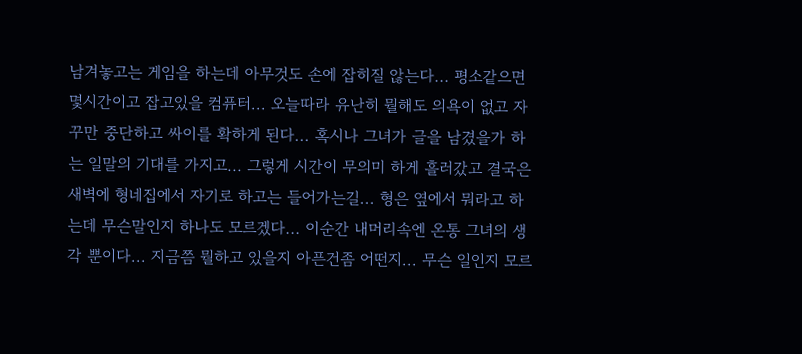남겨놓고는 게임을 하는데 아무것도 손에 잡히질 않는다... 평소같으면 몇시간이고 잡고있을 컴퓨터... 오늘따라 유난히 뭘해도 의욕이 없고 자꾸만 중단하고 싸이를 확하게 된다... 혹시나 그녀가 글을 남겼을가 하는 일말의 기대를 가지고... 그렇게 시간이 무의미 하게 흘러갔고 결국은 새벽에 형네집에서 자기로 하고는 들어가는길... 형은 옆에서 뭐라고 하는데 무슨말인지 하나도 모르겠다... 이순간 내머리속엔 온통 그녀의 생각 뿐이다... 지금쯤 뭘하고 있을지 아픈건좀 어떤지... 무슨 일인지 모르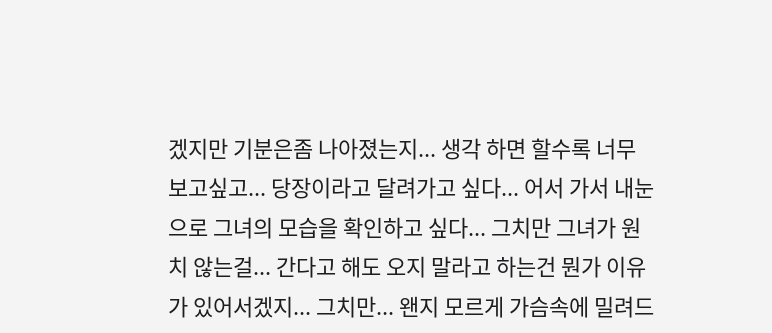겠지만 기분은좀 나아졌는지... 생각 하면 할수록 너무 보고싶고... 당장이라고 달려가고 싶다... 어서 가서 내눈으로 그녀의 모습을 확인하고 싶다... 그치만 그녀가 원치 않는걸... 간다고 해도 오지 말라고 하는건 뭔가 이유가 있어서겠지... 그치만... 왠지 모르게 가슴속에 밀려드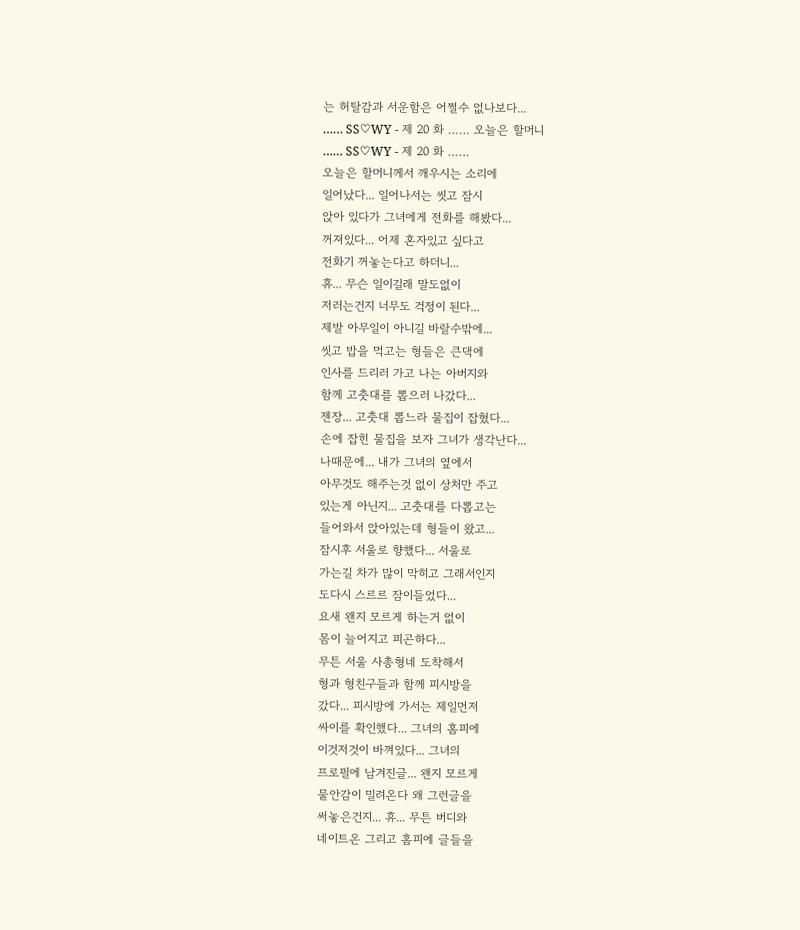는 허탈감과 서운함은 어쩔수 없나보다...
…… SS♡WY - 제 20 화 …… 오늘은 할머니
…… SS♡WY - 제 20 화 ……
오늘은 할머니께서 깨우시는 소리에
일어났다... 일어나서는 씻고 잠시
앉아 있다가 그녀에게 전화를 해봤다...
꺼져있다... 어제 혼자있고 싶다고
전화기 꺼놓는다고 하더니...
휴... 무슨 일이길래 말도없이
저러는건지 너무도 걱정이 된다...
제발 아무일이 아니길 바랄수밖에...
씻고 밥을 먹고는 형들은 큰댁에
인사를 드리러 가고 나는 아버지와
함께 고춧대를 뽑으러 나갔다...
젠장... 고춧대 뽑느라 물집이 잡혔다...
손에 잡힌 물집을 보자 그녀가 생각난다...
나때문에... 내가 그녀의 옆에서
아무것도 해주는것 없이 상처만 주고
있는게 아닌지... 고춧대를 다뽑고는
들어와서 앉아있는데 형들이 왔고...
잠시후 서울로 향했다... 서울로
가는길 차가 많이 막히고 그래서인지
도다시 스르르 잠이들었다...
요새 왠지 모르게 하는거 없이
몸이 늘어지고 피곤하다...
무튼 서울 사총형네 도착해서
형과 형친구들과 함께 피시방을
갔다... 피시방에 가서는 제일먼저
싸이를 확인했다... 그녀의 홈피에
이것저것이 바껴있다... 그녀의
프로필에 남겨진글... 왠지 모르게
물안감이 밀려온다 왜 그런글을
써놓은건지... 휴... 무튼 버디와
네이트온 그리고 홈피에 글들을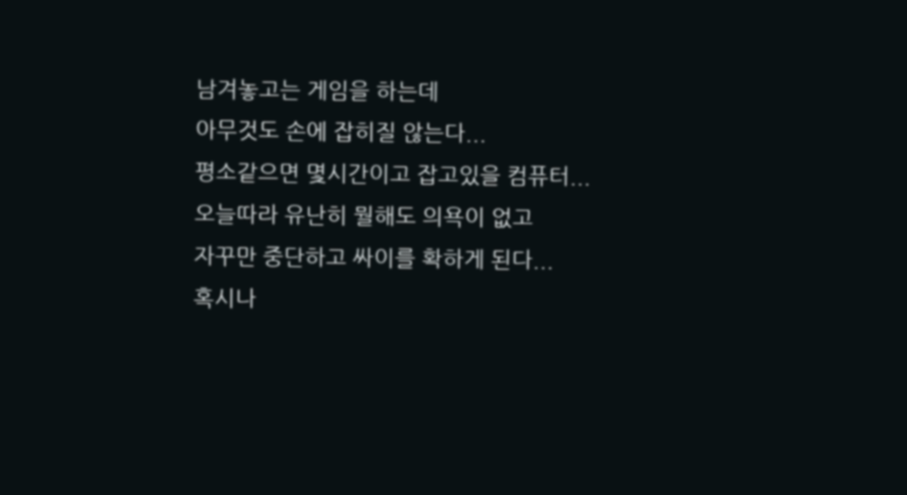남겨놓고는 게임을 하는데
아무것도 손에 잡히질 않는다...
평소같으면 몇시간이고 잡고있을 컴퓨터...
오늘따라 유난히 뭘해도 의욕이 없고
자꾸만 중단하고 싸이를 확하게 된다...
혹시나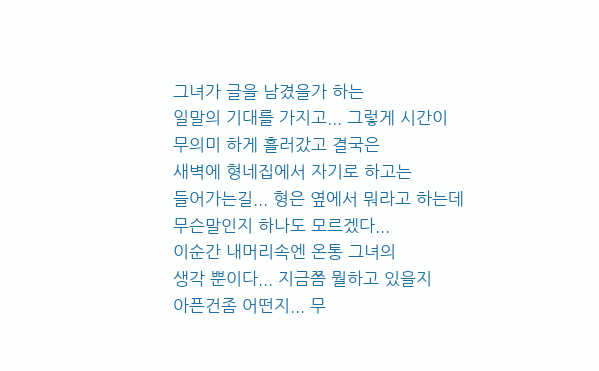그녀가 글을 남겼을가 하는
일말의 기대를 가지고... 그렇게 시간이
무의미 하게 흘러갔고 결국은
새벽에 형네집에서 자기로 하고는
들어가는길... 형은 옆에서 뭐라고 하는데
무슨말인지 하나도 모르겠다...
이순간 내머리속엔 온통 그녀의
생각 뿐이다... 지금쯤 뭘하고 있을지
아픈건좀 어떤지... 무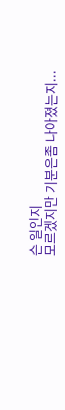슨 일인지
모르겠지만 기분은좀 나아졌는지...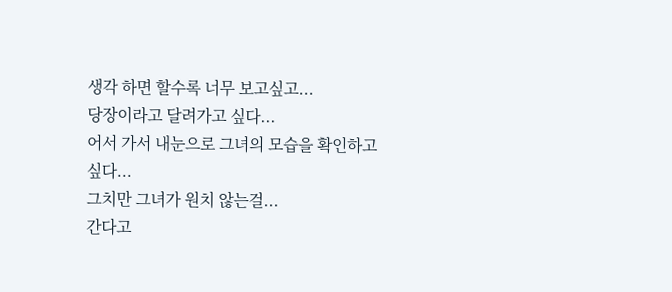생각 하면 할수록 너무 보고싶고...
당장이라고 달려가고 싶다...
어서 가서 내눈으로 그녀의 모습을 확인하고 싶다...
그치만 그녀가 원치 않는걸...
간다고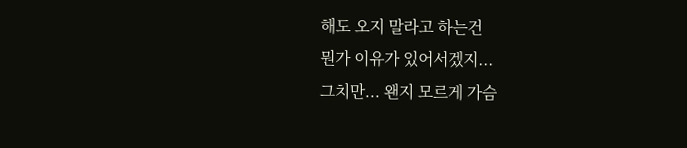해도 오지 말라고 하는건
뭔가 이유가 있어서겠지...
그치만... 왠지 모르게 가슴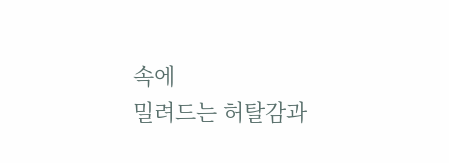속에
밀려드는 허탈감과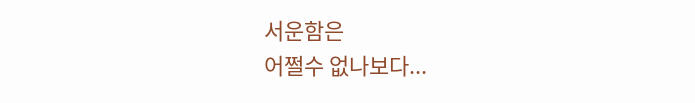서운함은
어쩔수 없나보다...